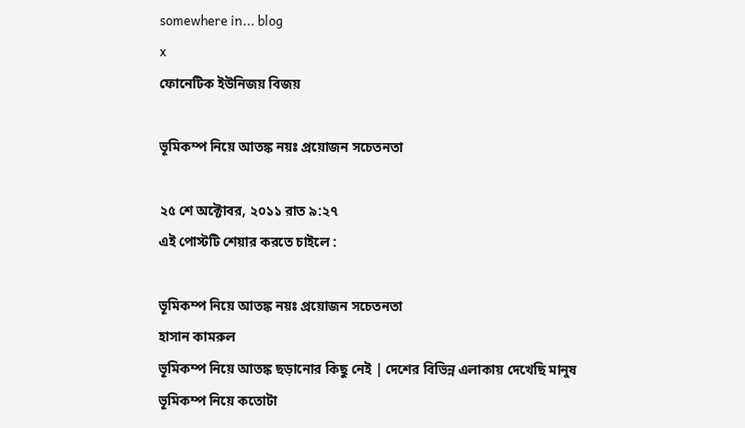somewhere in... blog
x
ফোনেটিক ইউনিজয় বিজয়

ভূমিকম্প নিয়ে আতঙ্ক নয়ঃ প্রয়োজন সচেতনতা

২৫ শে অক্টোবর, ২০১১ রাত ৯:২৭
এই পোস্টটি শেয়ার করতে চাইলে :

ভূমিকম্প নিয়ে আতঙ্ক নয়ঃ প্রয়োজন সচেতনতা
হাসান কামরুল
ভূমিকম্প নিয়ে আতঙ্ক ছড়ানোর কিছু নেই | দেশের বিভিন্ন এলাকায় দেখেছি মানুষ ভূমিকম্প নিয়ে কতোটা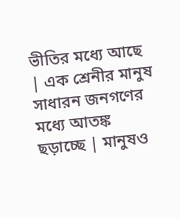ভীতির মধ্যে আছে | এক শ্রেনীর মানুষ সাধারন জনগণের মধ্যে আতঙ্ক ছড়াচ্ছে | মানুষও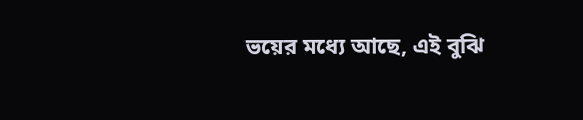ভয়ের মধ্যে আছে, এই বুঝি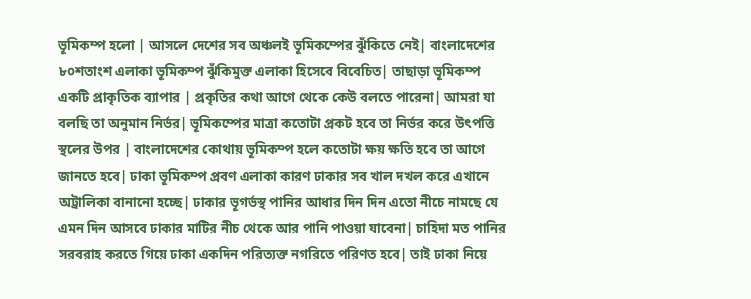ভূমিকম্প হলো | আসলে দেশের সব অঞ্চলই ভূমিকম্পের ঝুঁকিতে নেই| বাংলাদেশের ৮০শতাংশ এলাকা ভূমিকম্প ঝুঁকিমুক্ত এলাকা হিসেবে বিবেচিত| তাছাড়া ভূমিকম্প একটি প্রাকৃতিক ব্যাপার | প্রকৃতির কথা আগে থেকে কেউ বলতে পারেনা| আমরা যা বলছি তা অনুমান নির্ভর| ভূমিকম্পের মাত্রা কতোটা প্রকট হবে তা নির্ভর করে উৎপত্তি স্থলের উপর | বাংলাদেশের কোথায় ভূমিকম্প হলে কতোটা ক্ষয় ক্ষতি হবে তা আগে জানতে হবে| ঢাকা ভূমিকম্প প্রবণ এলাকা কারণ ঢাকার সব খাল দখল করে এখানে অট্রালিকা বানানো হচ্ছে| ঢাকার ভূগর্ভস্থ পানির আধার দিন দিন এতো নীচে নামছে যে এমন দিন আসবে ঢাকার মাটির নীচ থেকে আর পানি পাওয়া যাবেনা| চাহিদা মত পানির সরবরাহ করতে গিয়ে ঢাকা একদিন পরিত্যক্ত নগরিতে পরিণত হবে| তাই ঢাকা নিয়ে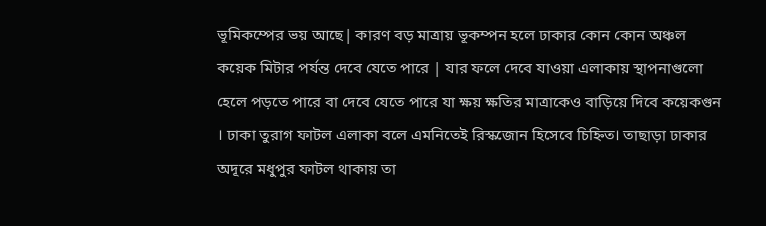ভূমিকম্পের ভয় আছে| কারণ বড় মাত্রায় ভূকম্পন হলে ঢাকার কোন কোন অঞ্চল কয়েক মিটার পর্যন্ত দেবে যেতে পারে | যার ফলে দেবে যাওয়া এলাকায় স্থাপনাগুলো হেলে পড়তে পারে বা দেবে যেতে পারে যা ক্ষয় ক্ষতির মাত্রাকেও বাড়িয়ে দিবে কয়েকগুন । ঢাকা তুরাগ ফাটল এলাকা বলে এমনিতেই রিস্কজোন হিসেবে চিহ্নিত। তাছাড়া ঢাকার অদূরে মধুপুর ফাটল থাকায় তা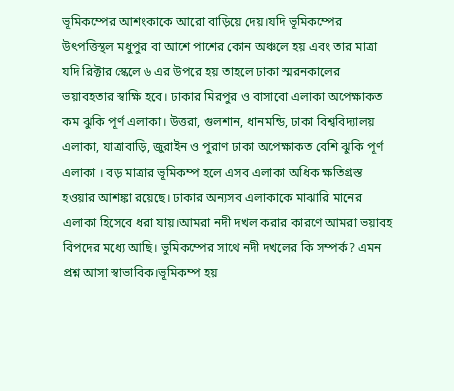ভূমিকম্পের আশংকাকে আরো বাড়িয়ে দেয়।যদি ভূমিকম্পের উৎপত্তিস্থল মধুপুর বা আশে পাশের কোন অঞ্চলে হয় এবং তার মাত্রা যদি রিক্টার স্কেলে ৬ এর উপরে হয় তাহলে ঢাকা স্মরনকালের ভয়াবহতার স্বাক্ষি হবে। ঢাকার মিরপুর ও বাসাবো এলাকা অপেক্ষাকত কম ঝুকি পূর্ণ এলাকা। উত্তরা, গুলশান, ধানমন্ডি, ঢাকা বিশ্ববিদ্যালয় এলাকা, যাত্রাবাড়ি, জুরাইন ও পুরাণ ঢাকা অপেক্ষাকত বেশি ঝুকি পূর্ণ এলাকা । বড় মাত্রার ভূমিকম্প হলে এসব এলাকা অধিক ক্ষতিগ্রস্ত হওয়ার আশঙ্কা রয়েছে। ঢাকার অন্যসব এলাকাকে মাঝারি মানের এলাকা হিসেবে ধরা যায়।আমরা নদী দখল করার কারণে আমরা ভয়াবহ বিপদের মধ্যে আছি। ভুমিকম্পের সাথে নদী দখলের কি সম্পর্ক? এমন প্রশ্ন আসা স্বাভাবিক।ভূমিকম্প হয়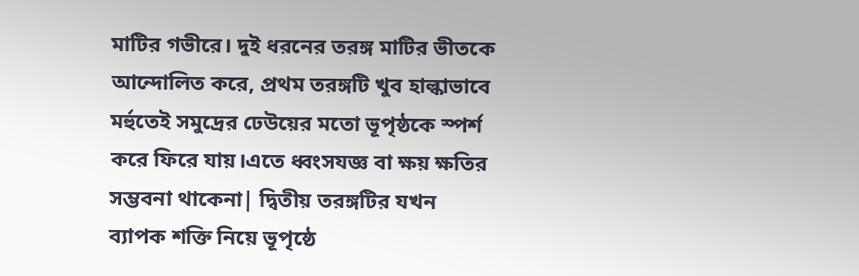মাটির গভীরে। দুই ধরনের তরঙ্গ মাটির ভীতকে আন্দোলিত করে, প্রথম তরঙ্গটি খুব হাল্কাভাবে মর্হুতেই সমুদ্রের ঢেউয়ের মতো ভূপৃষ্ঠকে স্পর্শ করে ফিরে যায়।এতে ধ্বংসযজ্ঞ বা ক্ষয় ক্ষতির সম্ভবনা থাকেনা| দ্বিতীয় তরঙ্গটির যখন ব্যাপক শক্তি নিয়ে ভূপৃষ্ঠে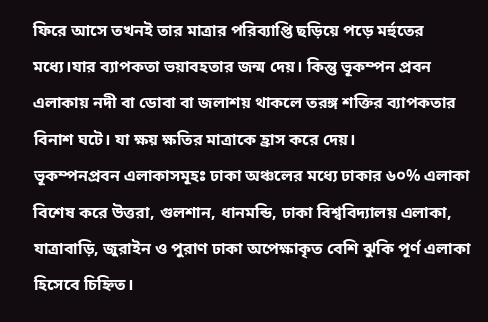ফিরে আসে তখনই তার মাত্রার পরিব্যাপ্তি ছড়িয়ে পড়ে মর্হুতের মধ্যে।যার ব্যাপকতা ভয়াবহতার জন্ম দেয়। কিন্তু ভূকম্পন প্রবন এলাকায় নদী বা ডোবা বা জলাশয় থাকলে তরঙ্গ শক্তির ব্যাপকতার বিনাশ ঘটে। যা ক্ষয় ক্ষতির মাত্রাকে হ্রাস করে দেয়।
ভূকম্পনপ্রবন এলাকাসমূহঃ ঢাকা অঞ্চলের মধ্যে ঢাকার ৬০% এলাকা বিশেষ করে উত্তরা, গুলশান, ধানমন্ডি, ঢাকা বিশ্ববিদ্যালয় এলাকা, যাত্রাবাড়ি, জুরাইন ও পুরাণ ঢাকা অপেক্ষাকৃত বেশি ঝুকি পূর্ণ এলাকা হিসেবে চিহ্নিত।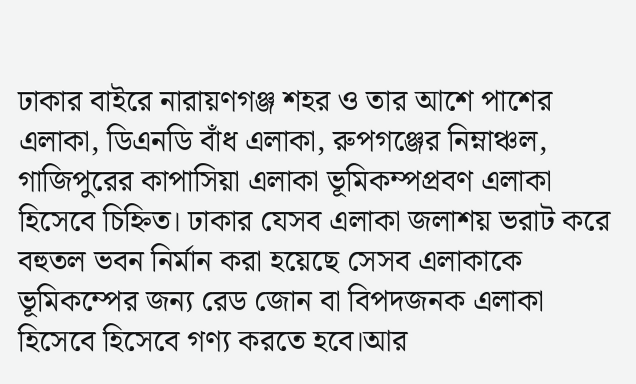ঢাকার বাইরে নারায়ণগঞ্জ শহর ও তার আশে পাশের এলাকা, ডিএনডি বাঁধ এলাকা, রুপগঞ্জের নিম্নাঞ্চল, গাজিপুরের কাপাসিয়া এলাকা ভূমিকম্পপ্রবণ এলাকা হিসেবে চিহ্নিত। ঢাকার যেসব এলাকা জলাশয় ভরাট করে বহুতল ভবন নির্মান করা হয়েছে সেসব এলাকাকে ভূমিকম্পের জন্য রেড জোন বা বিপদজনক এলাকা হিসেবে হিসেবে গণ্য করতে হবে।আর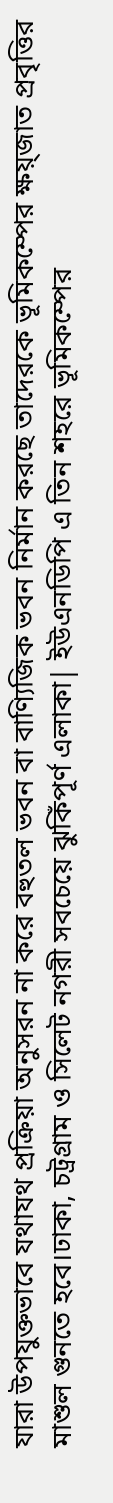যারা উপযুক্তভাবে যথাযথ প্রক্রিয়া অনুসরন না করে বহুতল ভবন বা বাণ্যিজিক ভবন নির্মান করছে তাদেরকে ভূমিকম্পের ক্ষয়্জাত প্রবৃত্তির মাশুল গুনতে হবে।ঢাকা, চট্রগ্রাম ও সিলেট নগরী সবচেয়ে ঝুকিঁপূর্ণ এলাকা| ইউএনডিপি এ তিন শহরে ভূমিকম্পের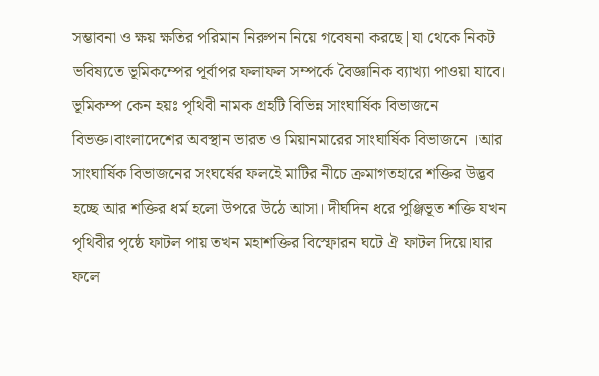সম্ভাবনা ও ক্ষয় ক্ষতির পরিমান নিরুপন নিয়ে গবেষনা করছে|যা থেকে নিকট ভবিষ্যতে ভূমিকম্পের পূর্বাপর ফলাফল সম্পর্কে বৈজ্ঞানিক ব্যাখ্যা পাওয়া যাবে।
ভূমিকম্প কেন হয়ঃ পৃথিবী নামক গ্রহটি বিভিন্ন সাংঘার্ষিক বিভাজনে বিভক্ত।বাংলাদেশের অবস্থান ভারত ও মিয়ানমারের সাংঘার্ষিক বিভাজনে ।আর সাংঘার্ষিক বিভাজনের সংঘর্ষের ফলইে মাটির নীচে ক্রমাগতহারে শক্তির উদ্ভব হচ্ছে আর শক্তির ধর্ম হলো উপরে উঠে আসা। দীর্ঘদিন ধরে পুঞ্জিভূত শক্তি যখন পৃথিবীর পৃষ্ঠে ফাটল পায় তখন মহাশক্তির বিস্ফোরন ঘটে ঐ ফাটল দিয়ে।যার ফলে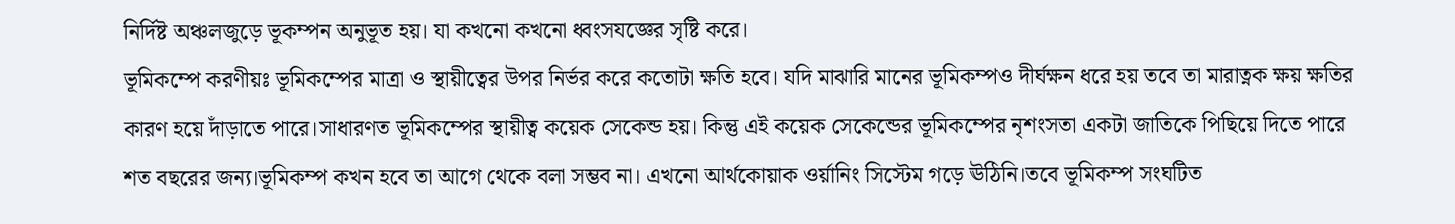নির্দিষ্ট অঞ্চলজুড়ে ভূকম্পন অনুভূত হয়। যা কখনো কখনো ধ্বংসযজ্ঞের সৃষ্টি করে।
ভূমিকম্পে করণীয়ঃ ভূমিকম্পের মাত্রা ও স্থায়ীত্বের উপর নির্ভর করে কতোটা ক্ষতি হবে। যদি মাঝারি মানের ভূমিকম্পও দীর্ঘক্ষন ধরে হয় তবে তা মারাত্নক ক্ষয় ক্ষতির কারণ হয়ে দাঁড়াতে পারে।সাধারণত ভূমিকম্পের স্থায়ীত্ব কয়েক সেকেন্ড হয়। কিন্তু এই কয়েক সেকেন্ডের ভূমিকম্পের নৃশংসতা একটা জাতিকে পিছিয়ে দিতে পারে শত বছরের জন্য।ভূমিকম্প কখন হবে তা আগে থেকে বলা সম্ভব না। এখনো আর্থকোয়াক ওর্য়ানিং সিস্টেম গড়ে ঊঠিনি।তবে ভূমিকম্প সংঘটিত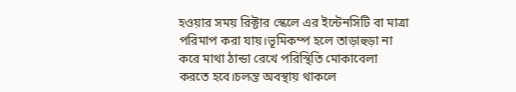হওয়ার সময় রিক্টার স্কেলে এর ইন্টেনসিটি বা মাত্রা পরিমাপ করা যায়।ভূমিকম্প হলে তাড়াহুড়া না করে মাথা ঠান্ডা রেখে পরিস্থিতি মোকাবেলা করতে হবে।চলন্ত অবস্থায় থাকলে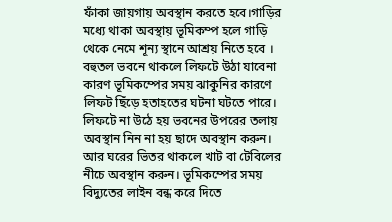ফাঁকা জায়গায় অবস্থান করতে হবে।গাড়ির মধ্যে থাকা অবস্থায় ভূমিকম্প হলে গাড়ি থেকে নেমে শূন্য স্থানে আশ্রয় নিতে হবে । বহুতল ভবনে থাকলে লিফটে উঠা যাবেনা কারণ ভূমিকম্পের সময় ঝাকুনির কারণে লিফট ছিঁড়ে হতাহতের ঘটনা ঘটতে পারে। লিফটে না উঠে হয় ভবনের উপরের তলায় অবস্থান নিন না হয় ছাদে অবস্থান করুন। আর ঘরের ভিতর থাকলে খাট বা টেবিলের নীচে অবস্থান করুন। ভূমিকম্পের সময় বিদ্যুতের লাইন বন্ধ করে দিতে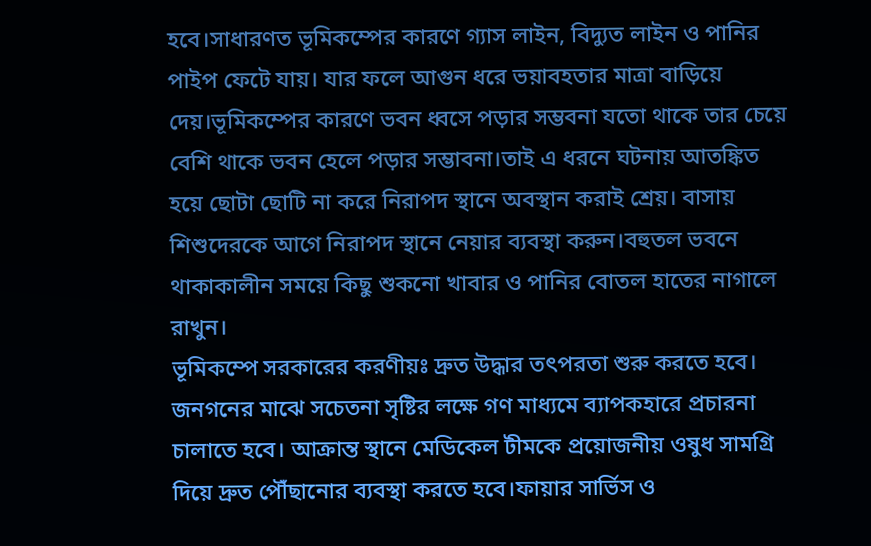হবে।সাধারণত ভূমিকম্পের কারণে গ্যাস লাইন, বিদ্যুত লাইন ও পানির পাইপ ফেটে যায়। যার ফলে আগুন ধরে ভয়াবহতার মাত্রা বাড়িয়ে দেয়।ভূমিকম্পের কারণে ভবন ধ্বসে পড়ার সম্ভবনা যতো থাকে তার চেয়ে বেশি থাকে ভবন হেলে পড়ার সম্ভাবনা।তাই এ ধরনে ঘটনায় আতঙ্কিত হয়ে ছোটা ছোটি না করে নিরাপদ স্থানে অবস্থান করাই শ্রেয়। বাসায় শিশুদেরকে আগে নিরাপদ স্থানে নেয়ার ব্যবস্থা করুন।বহুতল ভবনে থাকাকালীন সময়ে কিছু শুকনো খাবার ও পানির বোতল হাতের নাগালে রাখুন।
ভূমিকম্পে সরকারের করণীয়ঃ দ্রুত উদ্ধার তৎপরতা শুরু করতে হবে। জনগনের মাঝে সচেতনা সৃষ্টির লক্ষে গণ মাধ্যমে ব্যাপকহারে প্রচারনা চালাতে হবে। আক্রান্ত স্থানে মেডিকেল টীমকে প্রয়োজনীয় ওষুধ সামগ্রি দিয়ে দ্রুত পৌঁছানোর ব্যবস্থা করতে হবে।ফায়ার সার্ভিস ও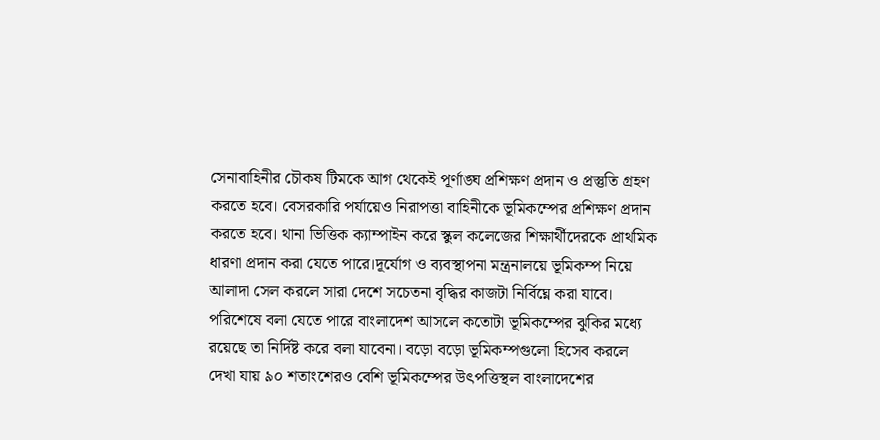সেনাবাহিনীর চৌকষ টিমকে আগ থেকেই পূর্ণাঙ্ঘ প্রশিক্ষণ প্রদান ও প্রস্তুতি গ্রহণ করতে হবে। বেসরকারি পর্যায়েও নিরাপত্তা বাহিনীকে ভূমিকম্পের প্রশিক্ষণ প্রদান করতে হবে। থানা ভিত্তিক ক্যাম্পাইন করে স্কুল কলেজের শিক্ষার্থীদেরকে প্রাথমিক ধারণা প্রদান করা যেতে পারে।দূর্যোগ ও ব্যবস্থাপনা মন্ত্রনালয়ে ভূমিকম্প নিয়ে আলাদা সেল করলে সারা দেশে সচেতনা বৃদ্ধির কাজটা নির্বিঘ্নে করা যাবে।
পরিশেষে বলা যেতে পারে বাংলাদেশ আসলে কতোটা ভূমিকম্পের ঝুকির মধ্যে রয়েছে তা নির্দিষ্ট করে বলা যাবেনা। বড়ো বড়ো ভূমিকম্পগুলো হিসেব করলে দেখা যায় ৯০ শতাংশেরও বেশি ভূমিকম্পের উৎপত্তিস্থল বাংলাদেশের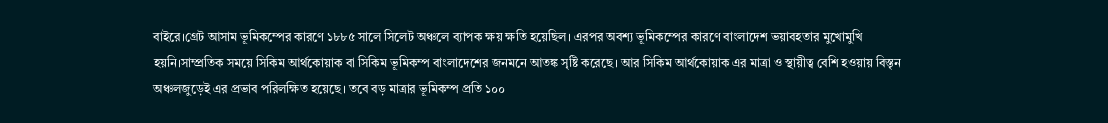বাইরে।গ্রেট আসাম ভূমিকম্পের কারণে ১৮৮৫ সালে সিলেট অঞ্চলে ব্যাপক ক্ষয় ক্ষতি হয়েছিল। এরপর অবশ্য ভূমিকম্পের কারণে বাংলাদেশ ভয়াবহতার মুখোমুখি হয়নি।সাম্প্রতিক সময়ে সিকিম আর্থকোয়াক বা সিকিম ভূমিকম্প বাংলাদেশের জনমনে আতঙ্ক সৃষ্টি করেছে। আর সিকিম আর্থকোয়াক এর মাত্রা ও স্থায়ীত্ব বেশি হওয়ায় বিস্তৃন অঞ্চলজুড়েই এর প্রভাব পরিলক্ষিত হয়েছে। তবে বড় মাত্রার ভূমিকম্প প্রতি ১০০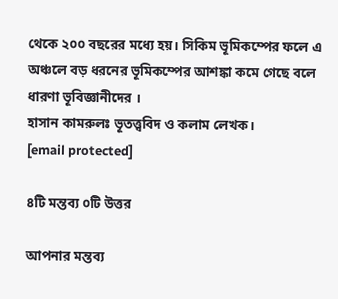থেকে ২০০ বছরের মধ্যে হয়। সিকিম ভূমিকম্পের ফলে এ অঞ্চলে বড় ধরনের ভূমিকম্পের আশঙ্কা কমে গেছে বলে ধারণা ভূবিজ্ঞানীদের ।
হাসান কামরুলঃ ভূতত্ত্ববিদ ও কলাম লেখক।
[email protected]

৪টি মন্তব্য ০টি উত্তর

আপনার মন্তব্য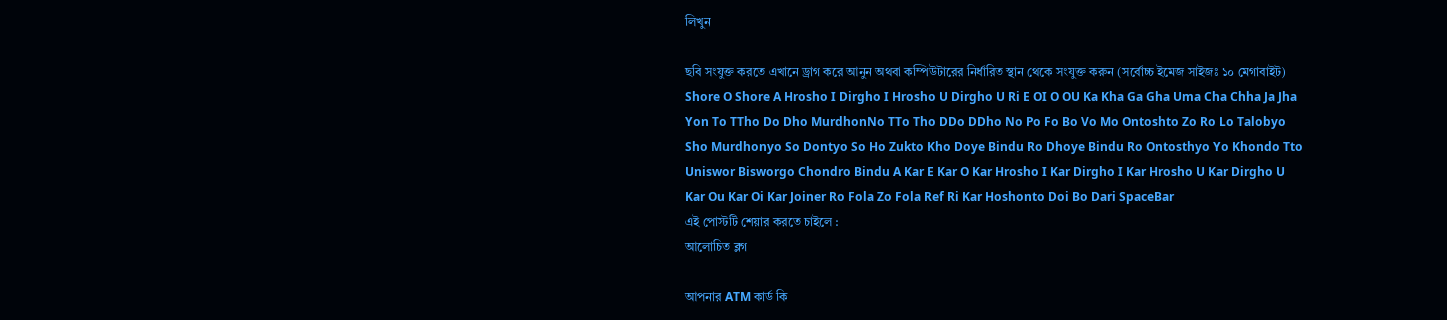লিখুন

ছবি সংযুক্ত করতে এখানে ড্রাগ করে আনুন অথবা কম্পিউটারের নির্ধারিত স্থান থেকে সংযুক্ত করুন (সর্বোচ্চ ইমেজ সাইজঃ ১০ মেগাবাইট)
Shore O Shore A Hrosho I Dirgho I Hrosho U Dirgho U Ri E OI O OU Ka Kha Ga Gha Uma Cha Chha Ja Jha Yon To TTho Do Dho MurdhonNo TTo Tho DDo DDho No Po Fo Bo Vo Mo Ontoshto Zo Ro Lo Talobyo Sho Murdhonyo So Dontyo So Ho Zukto Kho Doye Bindu Ro Dhoye Bindu Ro Ontosthyo Yo Khondo Tto Uniswor Bisworgo Chondro Bindu A Kar E Kar O Kar Hrosho I Kar Dirgho I Kar Hrosho U Kar Dirgho U Kar Ou Kar Oi Kar Joiner Ro Fola Zo Fola Ref Ri Kar Hoshonto Doi Bo Dari SpaceBar
এই পোস্টটি শেয়ার করতে চাইলে :
আলোচিত ব্লগ

আপনার ATM কার্ড কি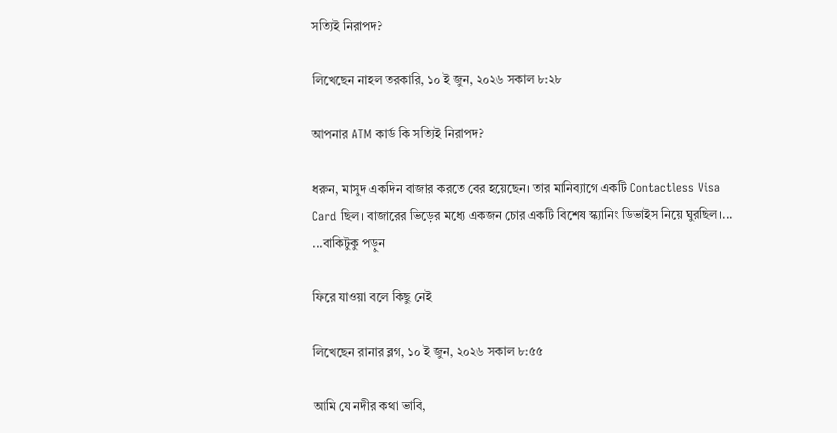সত্যিই নিরাপদ?

লিখেছেন নাহল তরকারি, ১০ ই জুন, ২০২৬ সকাল ৮:২৮

আপনার ATM কার্ড কি সত্যিই নিরাপদ?

ধরুন, মাসুদ একদিন বাজার করতে বের হয়েছেন। তার মানিব্যাগে একটি Contactless Visa Card ছিল। বাজারের ভিড়ের মধ্যে একজন চোর একটি বিশেষ স্ক্যানিং ডিভাইস নিয়ে ঘুরছিল।... ...বাকিটুকু পড়ুন

ফিরে যাওয়া বলে কিছু নেই

লিখেছেন রানার ব্লগ, ১০ ই জুন, ২০২৬ সকাল ৮:৫৫

আমি যে নদীর কথা ভাবি,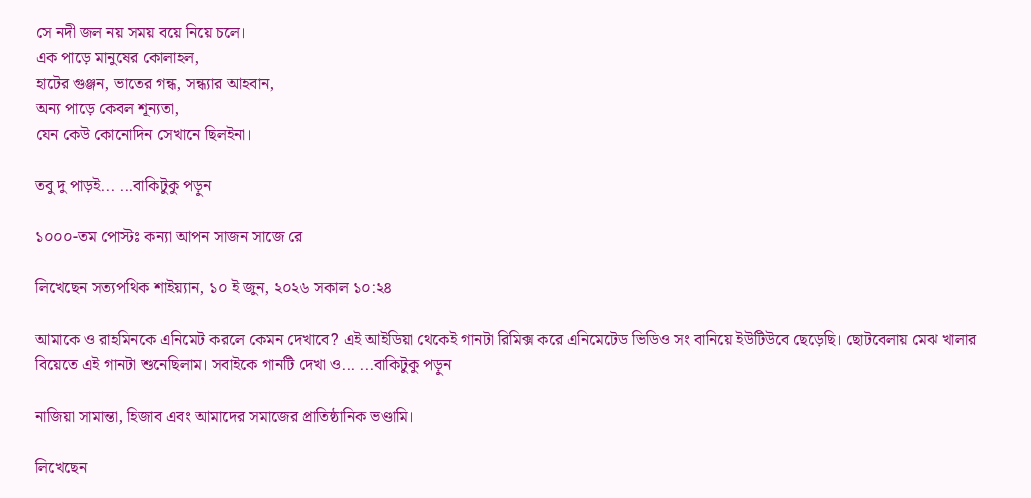সে নদী জল নয় সময় বয়ে নিয়ে চলে।
এক পাড়ে মানুষের কোলাহল,
হাটের গুঞ্জন, ভাতের গন্ধ, সন্ধ্যার আহবান,
অন্য পাড়ে কেবল শূন্যতা,
যেন কেউ কোনোদিন সেখানে ছিলইনা।

তবু দু পাড়ই... ...বাকিটুকু পড়ুন

১০০০-তম পোস্টঃ কন্যা আপন সাজন সাজে রে

লিখেছেন সত্যপথিক শাইয়্যান, ১০ ই জুন, ২০২৬ সকাল ১০:২৪

আমাকে ও রাহমিনকে এনিমেট করলে কেমন দেখাবে? এই আইডিয়া থেকেই গানটা রিমিক্স করে এনিমেটেড ভিডিও সং বানিয়ে ইউটিউবে ছেড়েছি। ছোটবেলায় মেঝ খালার বিয়েতে এই গানটা শুনেছিলাম। সবাইকে গানটি দেখা ও... ...বাকিটুকু পড়ুন

নাজিয়া সামান্তা, হিজাব এবং আমাদের সমাজের প্রাতিষ্ঠানিক ভণ্ডামি।

লিখেছেন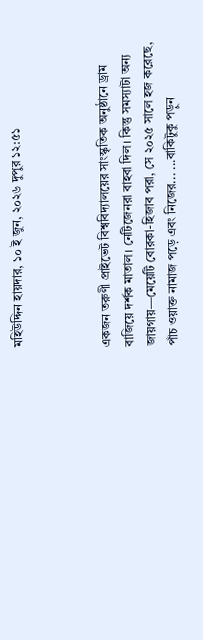মহিউদ্দিন হায়দার, ১০ ই জুন, ২০২৬ দুপুর ১২:৫১



একজন তরুণী প্রাইভেট বিশ্ববিদ্যালয়ের সাংস্কৃতিক অনুষ্ঠানে ড্রাম বাজিয়ে দর্শক মাতাল। নেটিজেনরা বাহবা দিল। কিন্তু সমস্যাটা অন্য জায়গায়—মেয়েটি বোরকা-হিজাব পরা, সে ২০২৫ সালে হজ করেছে, পাঁচ ওয়াক্ত নামাজ পড়ে এবং নিজের... ...বাকিটুকু পড়ুন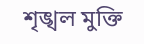শৃঙ্খল মুক্তি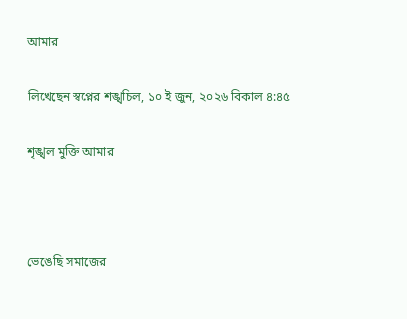আমার

লিখেছেন স্বপ্নের শঙ্খচিল, ১০ ই জুন, ২০২৬ বিকাল ৪:৪৫

শৃঙ্খল মুক্তি আমার



ভেঙেছি সমাজের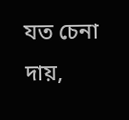যত চেনা দায়,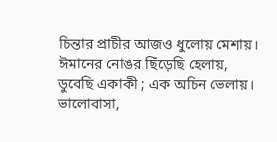চিন্তার প্রাচীর আজও ধুলোয় মেশায়।
ঈমানের নোঙর ছিঁড়েছি হেলায়,
ডুবেছি একাকী ; এক অচিন ভেলায়।
ভালোবাসা,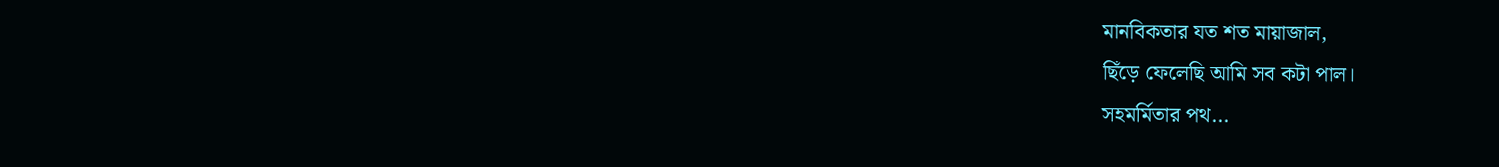মানবিকতার যত শত মায়াজাল,
ছিঁড়ে ফেলেছি আমি সব কটা পাল।
সহমর্মিতার পথ...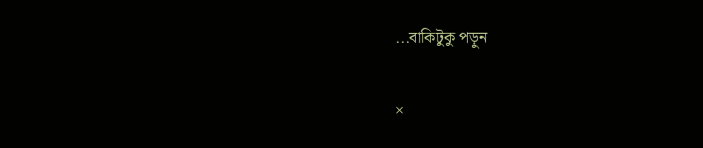...বাকিটুকু পড়ুন

×